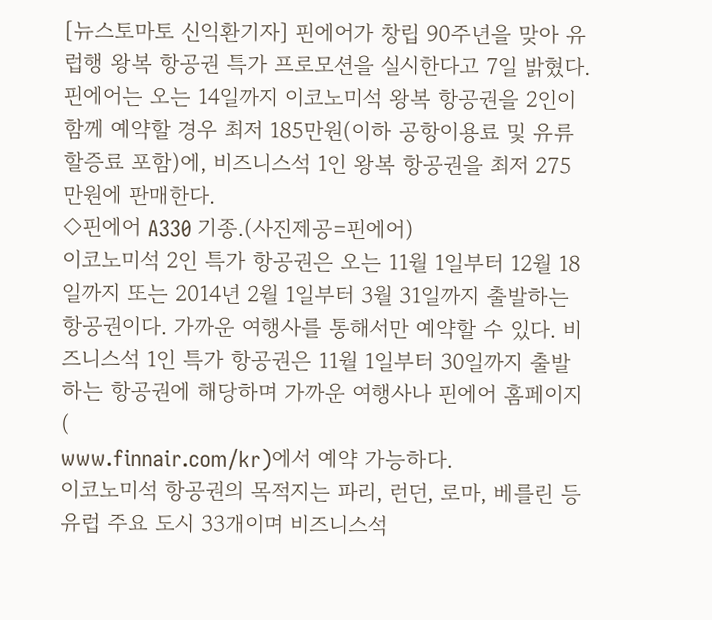[뉴스토마토 신익환기자] 핀에어가 창립 90주년을 맞아 유럽행 왕복 항공권 특가 프로모션을 실시한다고 7일 밝혔다.
핀에어는 오는 14일까지 이코노미석 왕복 항공권을 2인이 함께 예약할 경우 최저 185만원(이하 공항이용료 및 유류할증료 포함)에, 비즈니스석 1인 왕복 항공권을 최저 275만원에 판매한다.
◇핀에어 A330 기종.(사진제공=핀에어)
이코노미석 2인 특가 항공권은 오는 11월 1일부터 12월 18일까지 또는 2014년 2월 1일부터 3월 31일까지 출발하는 항공권이다. 가까운 여행사를 통해서만 예약할 수 있다. 비즈니스석 1인 특가 항공권은 11월 1일부터 30일까지 출발하는 항공권에 해당하며 가까운 여행사나 핀에어 홈페이지(
www.finnair.com/kr)에서 예약 가능하다.
이코노미석 항공권의 목적지는 파리, 런던, 로마, 베를린 등 유럽 주요 도시 33개이며 비즈니스석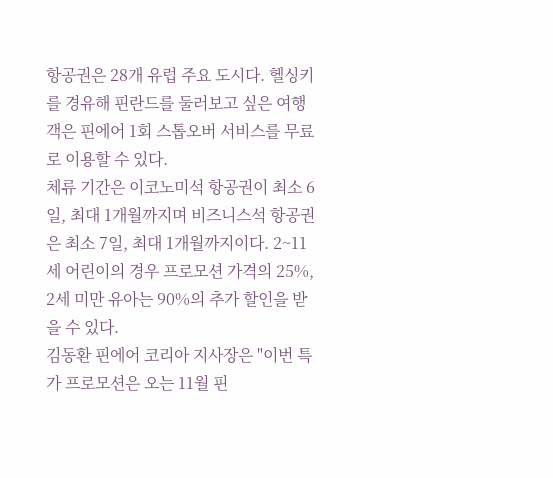항공권은 28개 유럽 주요 도시다. 헬싱키를 경유해 핀란드를 둘러보고 싶은 여행객은 핀에어 1회 스톱오버 서비스를 무료로 이용할 수 있다.
체류 기간은 이코노미석 항공권이 최소 6일, 최대 1개월까지며 비즈니스석 항공권은 최소 7일, 최대 1개월까지이다. 2~11세 어린이의 경우 프로모션 가격의 25%, 2세 미만 유아는 90%의 추가 할인을 받을 수 있다.
김동환 핀에어 코리아 지사장은 "이번 특가 프로모션은 오는 11월 핀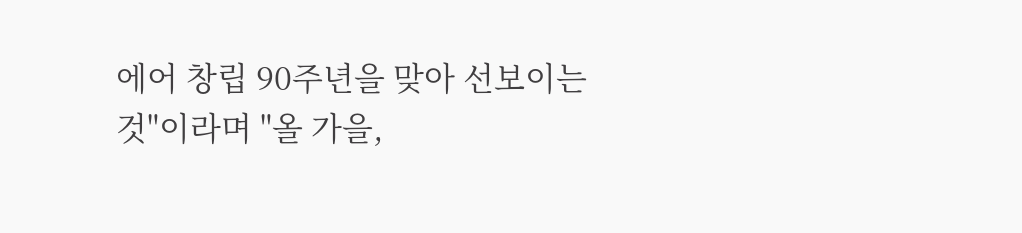에어 창립 90주년을 맞아 선보이는 것"이라며 "올 가을,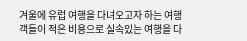겨울에 유럽 여행을 다녀오고자 하는 여행객들이 적은 비용으로 실속있는 여행을 다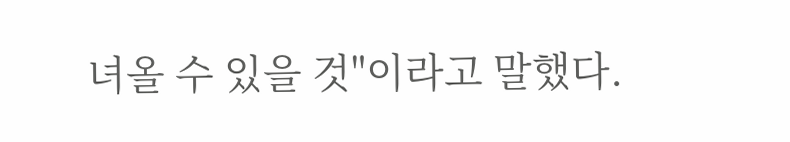녀올 수 있을 것"이라고 말했다.